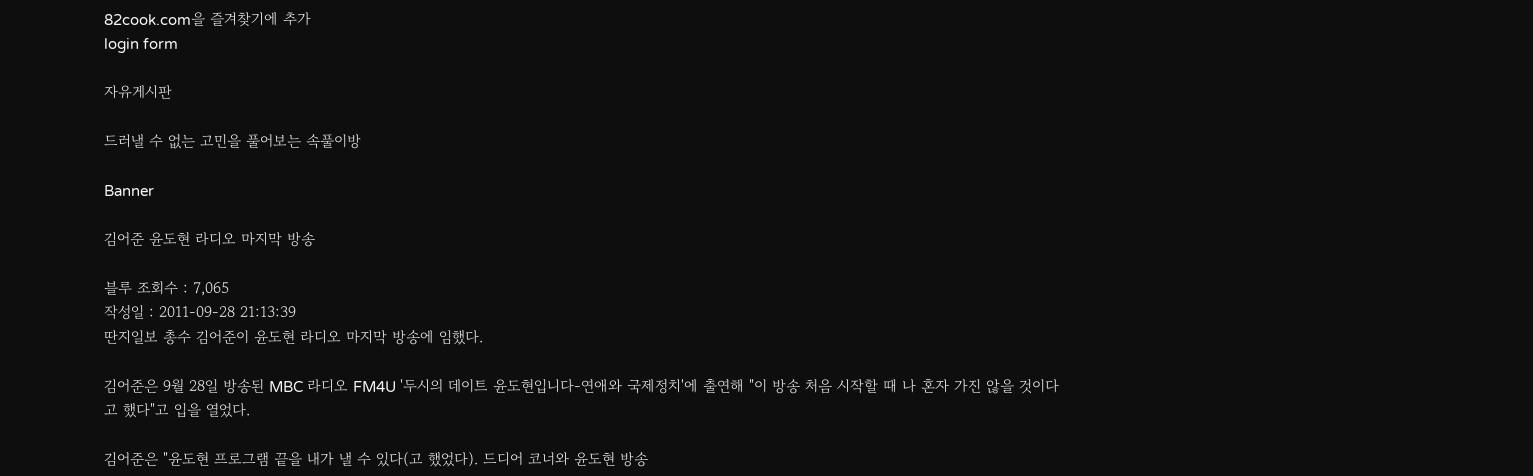82cook.com을 즐겨찾기에 추가
login form

자유게시판

드러낼 수 없는 고민을 풀어보는 속풀이방

Banner

김어준 윤도현 라디오 마지막 방송

블루 조회수 : 7,065
작성일 : 2011-09-28 21:13:39
딴지일보 총수 김어준이 윤도현 라디오 마지막 방송에 임했다.

김어준은 9월 28일 방송된 MBC 라디오 FM4U '두시의 데이트 윤도현입니다-연애와 국제정치'에 출연해 "이 방송 처음 시작할 때 나 혼자 가진 않을 것이다고 했다"고 입을 열었다.

김어준은 "윤도현 프로그램 끝을 내가 낼 수 있다(고 했었다). 드디어 코너와 윤도현 방송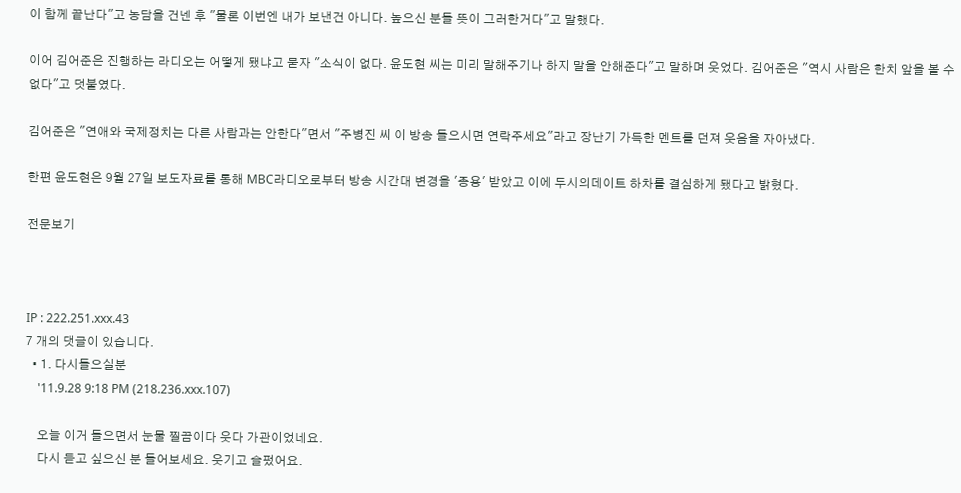이 함께 끝난다"고 농담을 건넨 후 "물론 이번엔 내가 보낸건 아니다. 높으신 분들 뜻이 그러한거다"고 말했다.

이어 김어준은 진행하는 라디오는 어떻게 됐냐고 묻자 "소식이 없다. 윤도현 씨는 미리 말해주기나 하지 말을 안해준다"고 말하며 웃었다. 김어준은 "역시 사람은 한치 앞을 볼 수 없다"고 덧붙였다.

김어준은 "연애와 국제정치는 다른 사람과는 안한다"면서 "주병진 씨 이 방송 들으시면 연락주세요"라고 장난기 가득한 멘트를 던져 웃음을 자아냈다.

한편 윤도현은 9월 27일 보도자료를 통해 MBC라디오로부터 방송 시간대 변경을 '종용' 받았고 이에 두시의데이트 하차를 결심하게 됐다고 밝혔다.

전문보기



IP : 222.251.xxx.43
7 개의 댓글이 있습니다.
  • 1. 다시들으실분
    '11.9.28 9:18 PM (218.236.xxx.107)

    오늘 이거 들으면서 눈물 찔끔이다 웃다 가관이었네요.
    다시 듣고 싶으신 분 들어보세요. 웃기고 슬펐어요.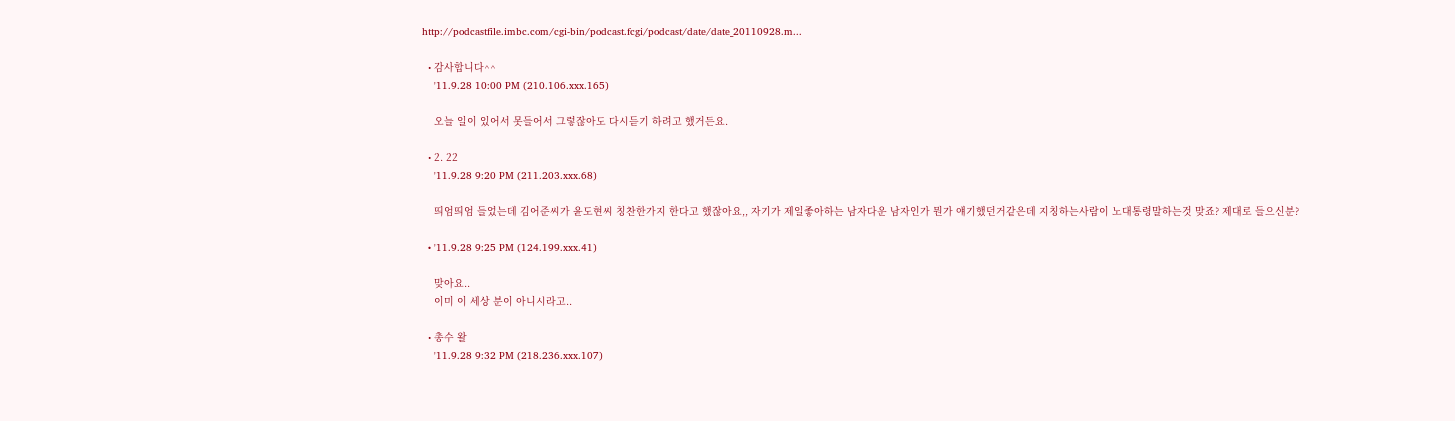http://podcastfile.imbc.com/cgi-bin/podcast.fcgi/podcast/date/date_20110928.m...

  • 감사합니다^^
    '11.9.28 10:00 PM (210.106.xxx.165)

    오늘 일이 있어서 못들어서 그렇잖아도 다시듣기 하려고 했거든요.

  • 2. 22
    '11.9.28 9:20 PM (211.203.xxx.68)

    띄엄띄엄 들었는데 김어준씨가 윤도현씨 칭찬한가지 한다고 했잖아요,, 자기가 제일좋아하는 남자다운 남자인가 뭔가 얘기했던거같은데 지칭하는사람이 노대통령말하는것 맞죠? 제대로 들으신분?

  • '11.9.28 9:25 PM (124.199.xxx.41)

    맞아요..
    이미 이 세상 분이 아니시라고..

  • 총수 왈
    '11.9.28 9:32 PM (218.236.xxx.107)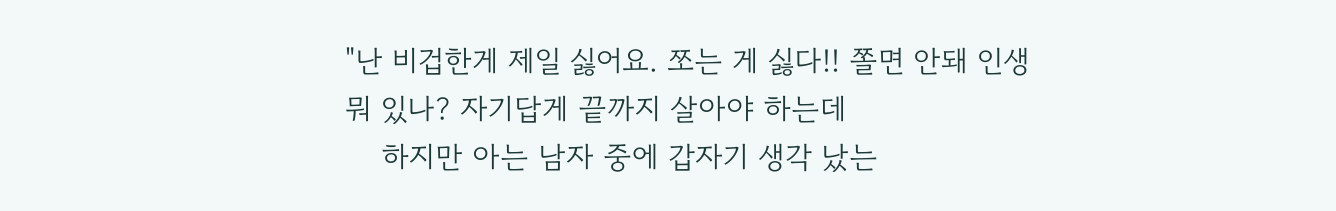"난 비겁한게 제일 싫어요. 쪼는 게 싫다!! 쫄면 안돼 인생 뭐 있나? 자기답게 끝까지 살아야 하는데
    하지만 아는 남자 중에 갑자기 생각 났는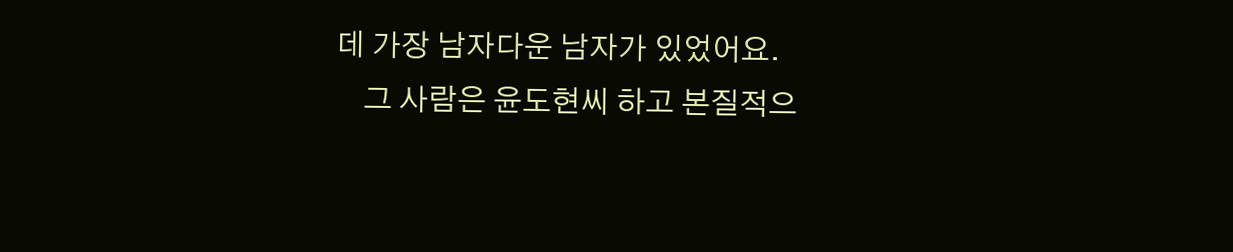데 가장 남자다운 남자가 있었어요.
    그 사람은 윤도현씨 하고 본질적으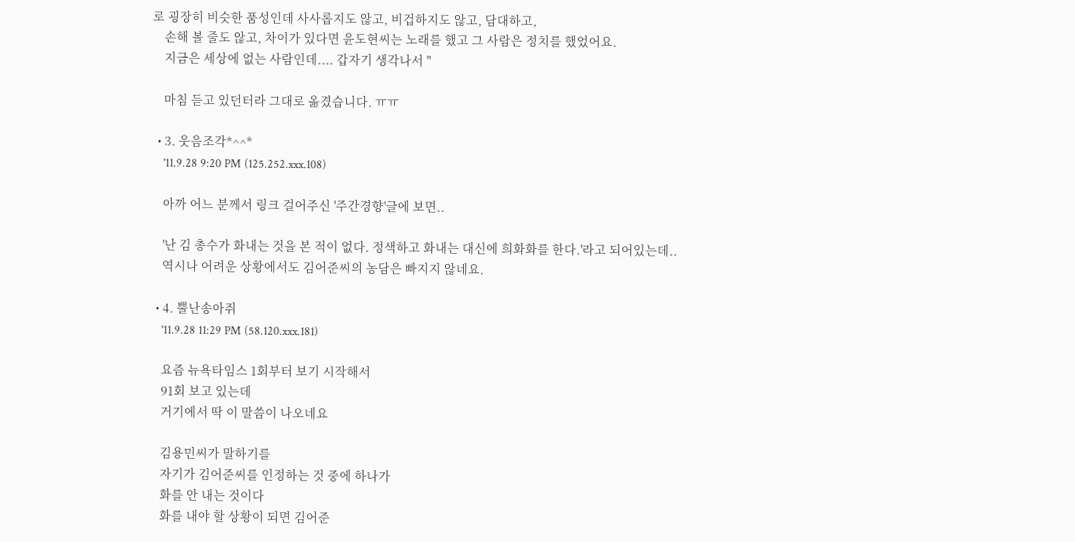로 굉장히 비슷한 품성인데 사사롭지도 않고, 비겁하지도 않고, 담대하고,
    손해 볼 줄도 않고, 차이가 있다면 윤도현씨는 노래를 했고 그 사람은 정치를 했었어요.
    지금은 세상에 없는 사람인데.... 갑자기 생각나서 "

    마침 듣고 있던터라 그대로 옮겼습니다. ㅠㅠ

  • 3. 웃음조각*^^*
    '11.9.28 9:20 PM (125.252.xxx.108)

    아까 어느 분께서 링크 걸어주신 '주간경향'글에 보면..

    '난 김 총수가 화내는 것을 본 적이 없다. 정색하고 화내는 대신에 희화화를 한다.'라고 되어있는데..
    역시나 어려운 상황에서도 김어준씨의 농담은 빠지지 않네요.

  • 4. 뿔난송아쥐
    '11.9.28 11:29 PM (58.120.xxx.181)

    요즘 뉴욕타임스 1회부터 보기 시작해서
    91회 보고 있는데
    거기에서 딱 이 말씀이 나오네요

    김용민씨가 말하기를
    자기가 김어준씨를 인정하는 것 중에 하나가
    화를 안 내는 것이다
    화를 내야 할 상황이 되면 김어준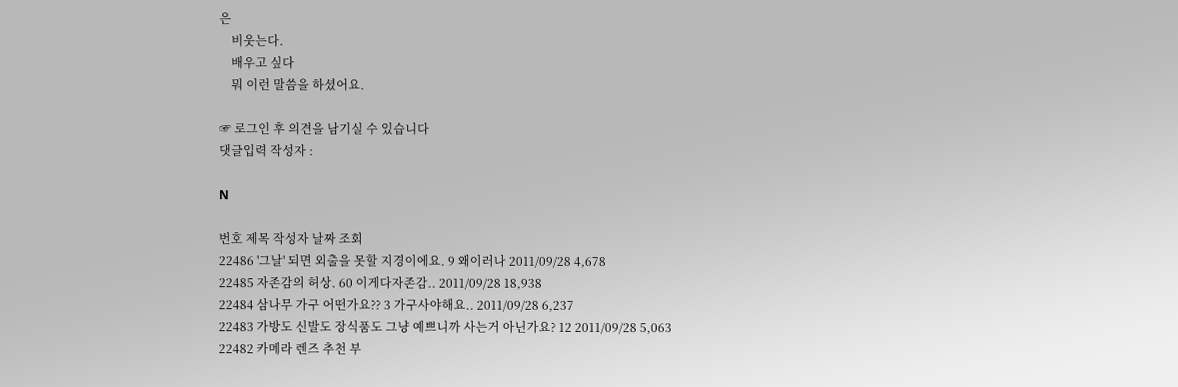은
    비웃는다.
    배우고 싶다
    뭐 이런 말씀을 하셨어요.

☞ 로그인 후 의견을 남기실 수 있습니다
댓글입력 작성자 :

N

번호 제목 작성자 날짜 조회
22486 '그날' 되면 외출을 못할 지경이에요. 9 왜이러나 2011/09/28 4,678
22485 자존감의 허상. 60 이게다자존감.. 2011/09/28 18,938
22484 삼나무 가구 어떤가요?? 3 가구사야해요.. 2011/09/28 6,237
22483 가방도 신발도 장식품도 그냥 예쁘니까 사는거 아닌가요? 12 2011/09/28 5,063
22482 카메라 렌즈 추천 부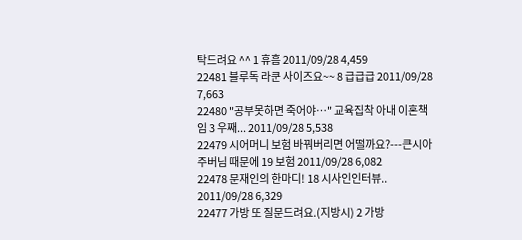탁드려요 ^^ 1 휴흠 2011/09/28 4,459
22481 블루독 라쿤 사이즈요~~ 8 급급급 2011/09/28 7,663
22480 "공부못하면 죽어야…" 교육집착 아내 이혼책임 3 우째... 2011/09/28 5,538
22479 시어머니 보험 바꿔버리면 어떨까요?---큰시아주버님 때문에 19 보험 2011/09/28 6,082
22478 문재인의 한마디! 18 시사인인터뷰.. 2011/09/28 6,329
22477 가방 또 질문드려요.(지방시) 2 가방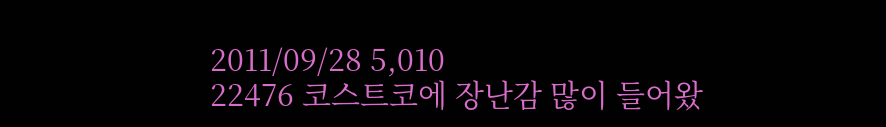2011/09/28 5,010
22476 코스트코에 장난감 많이 들어왔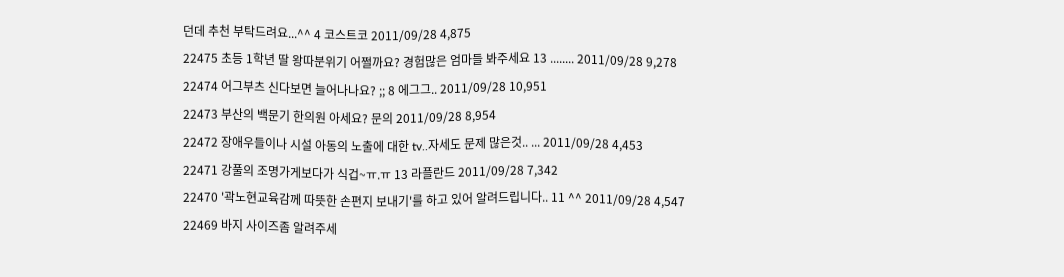던데 추천 부탁드려요...^^ 4 코스트코 2011/09/28 4,875
22475 초등 1학년 딸 왕따분위기 어쩔까요? 경험많은 엄마들 봐주세요 13 ........ 2011/09/28 9,278
22474 어그부츠 신다보면 늘어나나요? ;; 8 에그그.. 2011/09/28 10,951
22473 부산의 백문기 한의원 아세요? 문의 2011/09/28 8,954
22472 장애우들이나 시설 아동의 노출에 대한 tv..자세도 문제 많은것.. ... 2011/09/28 4,453
22471 강풀의 조명가게보다가 식겁~ㅠ.ㅠ 13 라플란드 2011/09/28 7,342
22470 '곽노현교육감께 따뜻한 손편지 보내기'를 하고 있어 알려드립니다.. 11 ^^ 2011/09/28 4,547
22469 바지 사이즈좀 알려주세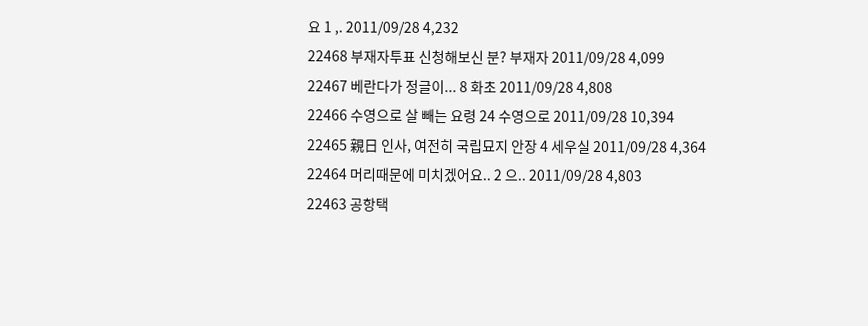요 1 ,. 2011/09/28 4,232
22468 부재자투표 신청해보신 분? 부재자 2011/09/28 4,099
22467 베란다가 정글이... 8 화초 2011/09/28 4,808
22466 수영으로 살 빼는 요령 24 수영으로 2011/09/28 10,394
22465 親日 인사, 여전히 국립묘지 안장 4 세우실 2011/09/28 4,364
22464 머리때문에 미치겠어요.. 2 으.. 2011/09/28 4,803
22463 공항택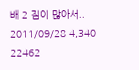배 2 짐이 많아서.. 2011/09/28 4,340
22462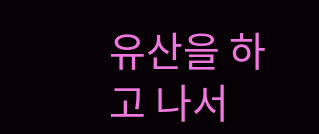유산을 하고 나서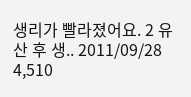생리가 빨라졌어요. 2 유산 후 생.. 2011/09/28 4,510